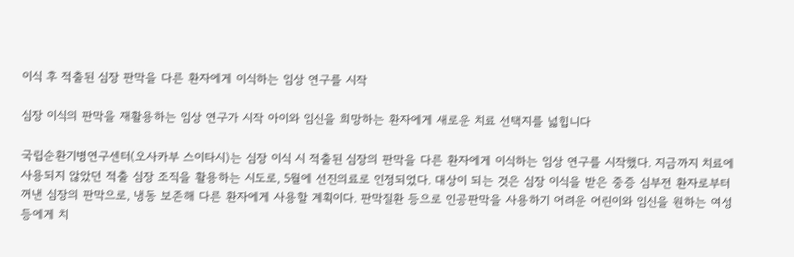이식 후 적출된 심장 판막을 다른 환자에게 이식하는 임상 연구를 시작

심장 이식의 판막을 재활용하는 임상 연구가 시작 아이와 임신을 희망하는 환자에게 새로운 치료 선택지를 넓힙니다

국립순환기병연구센터(오사카부 스이타시)는 심장 이식 시 적출된 심장의 판막을 다른 환자에게 이식하는 임상 연구를 시작했다. 지금까지 치료에 사용되지 않았던 적출 심장 조직을 활용하는 시도로, 5월에 선진의료로 인정되었다. 대상이 되는 것은 심장 이식을 받은 중증 심부전 환자로부터 꺼낸 심장의 판막으로, 냉동 보존해 다른 환자에게 사용할 계획이다. 판막질환 등으로 인공판막을 사용하기 어려운 어린이와 임신을 원하는 여성 등에게 치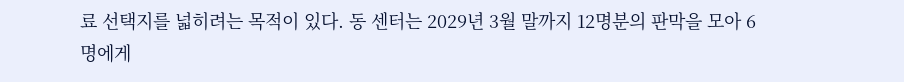료 선택지를 넓히려는 목적이 있다. 동 센터는 2029년 3월 말까지 12명분의 판막을 모아 6명에게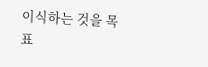이식하는 것을 목표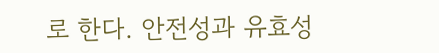로 한다. 안전성과 유효성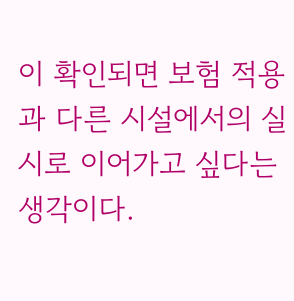이 확인되면 보험 적용과 다른 시설에서의 실시로 이어가고 싶다는 생각이다.